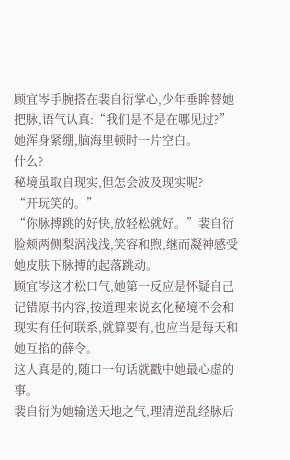顾宜岑手腕搭在裴自衍掌心,少年垂眸替她把脉,语气认真:“我们是不是在哪见过?”
她浑身紧绷,脑海里顿时一片空白。
什么?
秘境虽取自现实,但怎会波及现实呢?
“开玩笑的。”
“你脉搏跳的好快,放轻松就好。”裴自衍脸颊两侧梨涡浅浅,笑容和煦,继而凝神感受她皮肤下脉搏的起落跳动。
顾宜岑这才松口气,她第一反应是怀疑自己记错原书内容,按道理来说玄化秘境不会和现实有任何联系,就算要有,也应当是每天和她互掐的薛令。
这人真是的,随口一句话就戳中她最心虚的事。
裴自衍为她输送天地之气,理清逆乱经脉后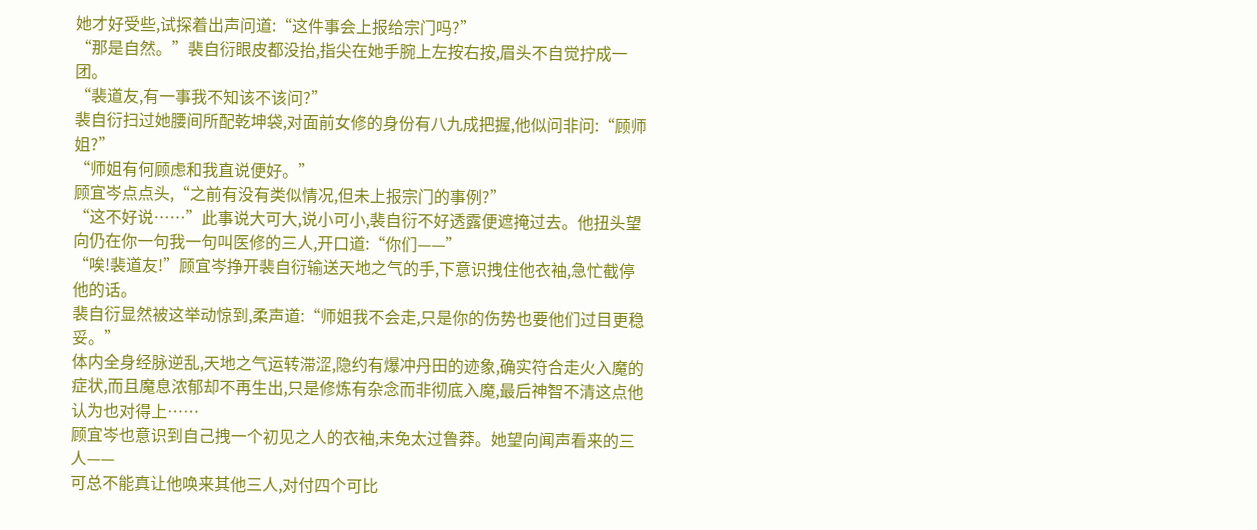她才好受些,试探着出声问道:“这件事会上报给宗门吗?”
“那是自然。”裴自衍眼皮都没抬,指尖在她手腕上左按右按,眉头不自觉拧成一团。
“裴道友,有一事我不知该不该问?”
裴自衍扫过她腰间所配乾坤袋,对面前女修的身份有八九成把握,他似问非问:“顾师姐?”
“师姐有何顾虑和我直说便好。”
顾宜岑点点头,“之前有没有类似情况,但未上报宗门的事例?”
“这不好说……”此事说大可大,说小可小,裴自衍不好透露便遮掩过去。他扭头望向仍在你一句我一句叫医修的三人,开口道:“你们——”
“唉!裴道友!”顾宜岑挣开裴自衍输送天地之气的手,下意识拽住他衣袖,急忙截停他的话。
裴自衍显然被这举动惊到,柔声道:“师姐我不会走,只是你的伤势也要他们过目更稳妥。”
体内全身经脉逆乱,天地之气运转滞涩,隐约有爆冲丹田的迹象,确实符合走火入魔的症状,而且魔息浓郁却不再生出,只是修炼有杂念而非彻底入魔,最后神智不清这点他认为也对得上……
顾宜岑也意识到自己拽一个初见之人的衣袖,未免太过鲁莽。她望向闻声看来的三人——
可总不能真让他唤来其他三人,对付四个可比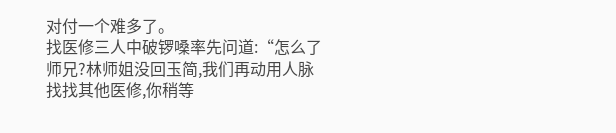对付一个难多了。
找医修三人中破锣嗓率先问道:“怎么了师兄?林师姐没回玉简,我们再动用人脉找找其他医修,你稍等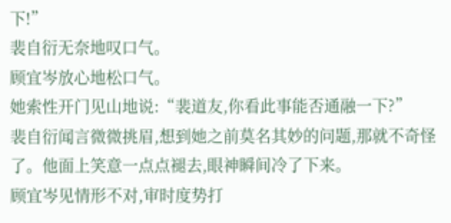下!”
裴自衍无奈地叹口气。
顾宜岑放心地松口气。
她索性开门见山地说:“裴道友,你看此事能否通融一下?”
裴自衍闻言微微挑眉,想到她之前莫名其妙的问题,那就不奇怪了。他面上笑意一点点褪去,眼神瞬间冷了下来。
顾宜岑见情形不对,审时度势打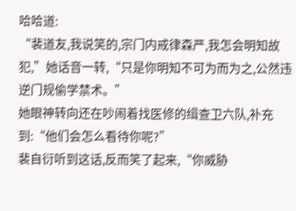哈哈道:
“裴道友,我说笑的,宗门内戒律森严,我怎会明知故犯,”她话音一转,“只是你明知不可为而为之,公然违逆门规偷学禁术。”
她眼神转向还在吵闹着找医修的缉查卫六队,补充到:“他们会怎么看待你呢?”
裴自衍听到这话,反而笑了起来,“你威胁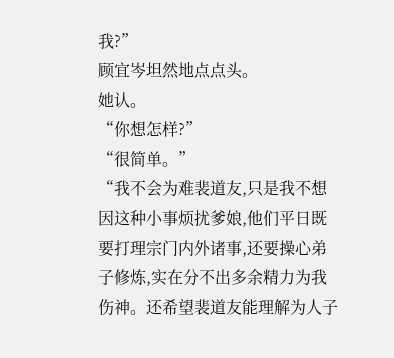我?”
顾宜岑坦然地点点头。
她认。
“你想怎样?”
“很简单。”
“我不会为难裴道友,只是我不想因这种小事烦扰爹娘,他们平日既要打理宗门内外诸事,还要操心弟子修炼,实在分不出多余精力为我伤神。还希望裴道友能理解为人子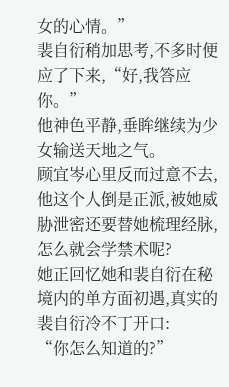女的心情。”
裴自衍稍加思考,不多时便应了下来,“好,我答应你。”
他神色平静,垂眸继续为少女输送天地之气。
顾宜岑心里反而过意不去,他这个人倒是正派,被她威胁泄密还要替她梳理经脉,怎么就会学禁术呢?
她正回忆她和裴自衍在秘境内的单方面初遇,真实的裴自衍冷不丁开口:
“你怎么知道的?”